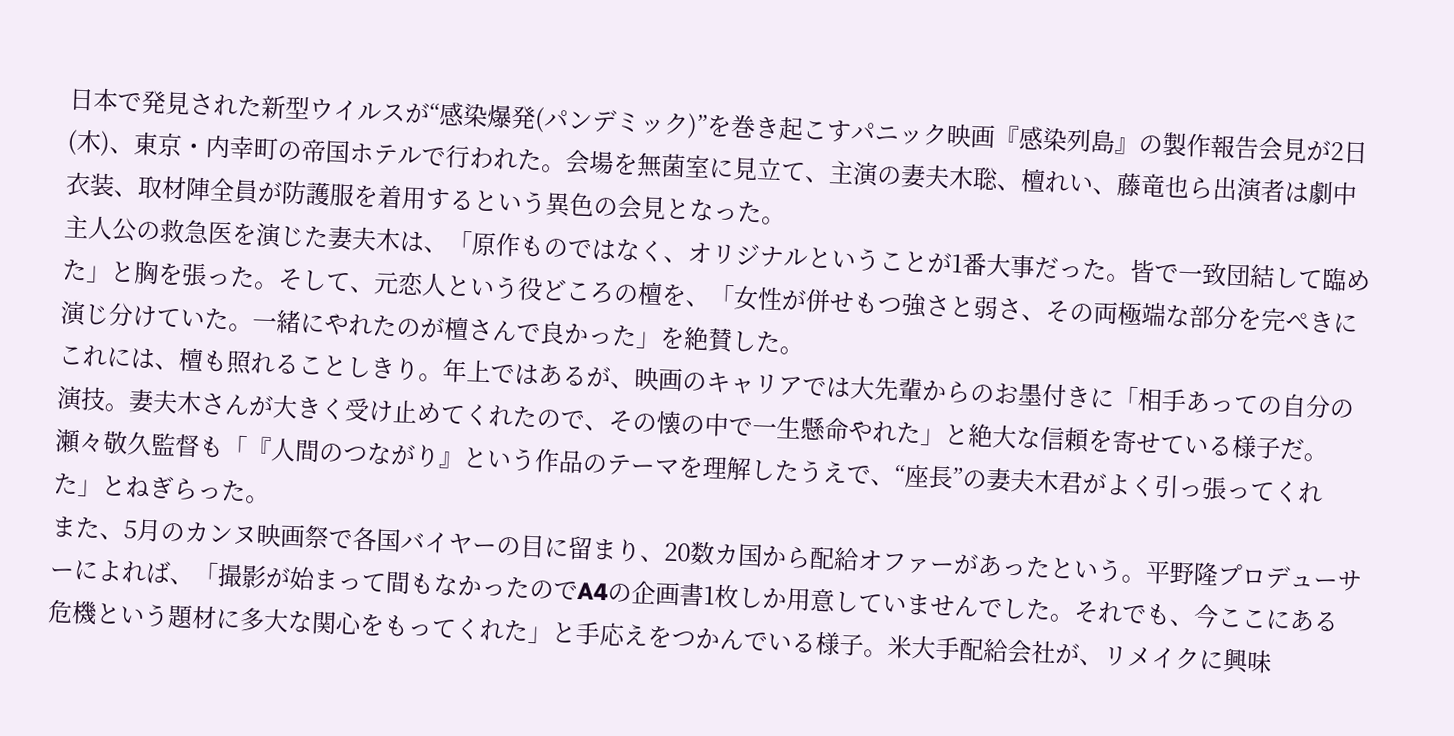日本で発見された新型ウイルスが“感染爆発(パンデミック)”を巻き起こすパニック映画『感染列島』の製作報告会見が2日(木)、東京・内幸町の帝国ホテルで行われた。会場を無菌室に見立て、主演の妻夫木聡、檀れい、藤竜也ら出演者は劇中衣装、取材陣全員が防護服を着用するという異色の会見となった。
主人公の救急医を演じた妻夫木は、「原作ものではなく、オリジナルということが1番大事だった。皆で一致団結して臨めた」と胸を張った。そして、元恋人という役どころの檀を、「女性が併せもつ強さと弱さ、その両極端な部分を完ぺきに演じ分けていた。一緒にやれたのが檀さんで良かった」を絶賛した。
これには、檀も照れることしきり。年上ではあるが、映画のキャリアでは大先輩からのお墨付きに「相手あっての自分の演技。妻夫木さんが大きく受け止めてくれたので、その懐の中で一生懸命やれた」と絶大な信頼を寄せている様子だ。
瀬々敬久監督も「『人間のつながり』という作品のテーマを理解したうえで、“座長”の妻夫木君がよく引っ張ってくれた」とねぎらった。
また、5月のカンヌ映画祭で各国バイヤーの目に留まり、20数カ国から配給オファーがあったという。平野隆プロデューサーによれば、「撮影が始まって間もなかったのでA4の企画書1枚しか用意していませんでした。それでも、今ここにある危機という題材に多大な関心をもってくれた」と手応えをつかんでいる様子。米大手配給会社が、リメイクに興味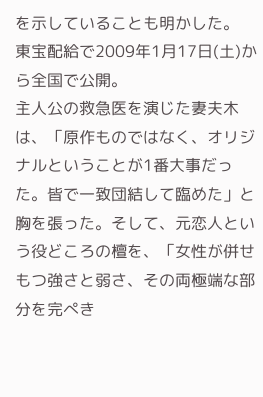を示していることも明かした。
東宝配給で2009年1月17日(土)から全国で公開。
主人公の救急医を演じた妻夫木は、「原作ものではなく、オリジナルということが1番大事だった。皆で一致団結して臨めた」と胸を張った。そして、元恋人という役どころの檀を、「女性が併せもつ強さと弱さ、その両極端な部分を完ぺき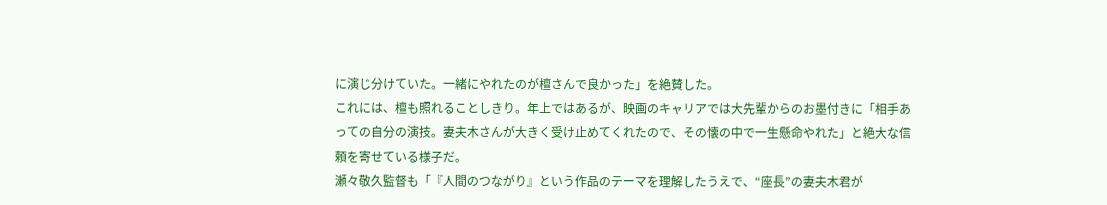に演じ分けていた。一緒にやれたのが檀さんで良かった」を絶賛した。
これには、檀も照れることしきり。年上ではあるが、映画のキャリアでは大先輩からのお墨付きに「相手あっての自分の演技。妻夫木さんが大きく受け止めてくれたので、その懐の中で一生懸命やれた」と絶大な信頼を寄せている様子だ。
瀬々敬久監督も「『人間のつながり』という作品のテーマを理解したうえで、“座長”の妻夫木君が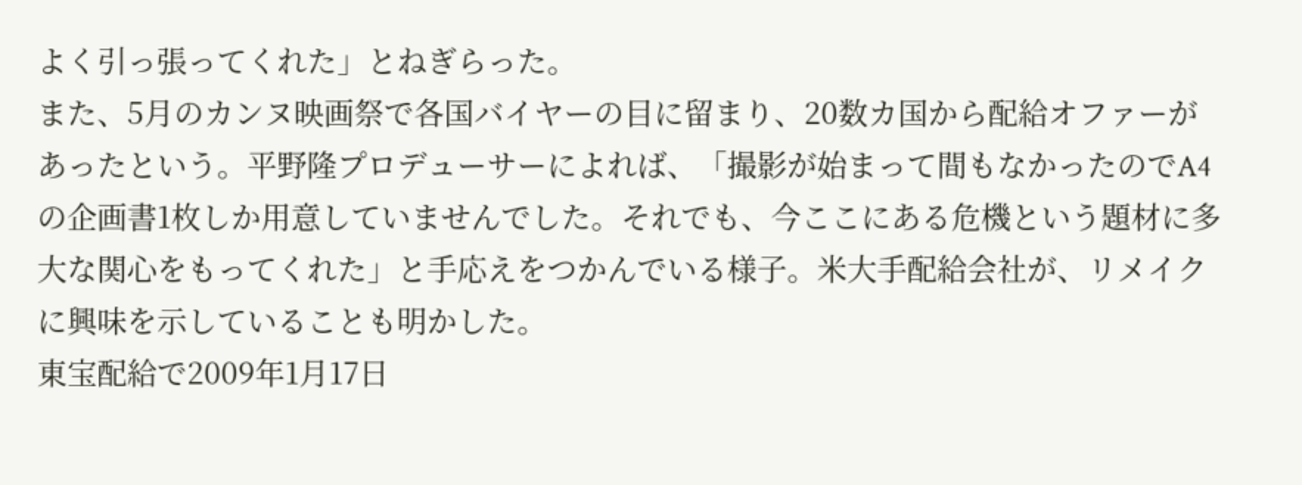よく引っ張ってくれた」とねぎらった。
また、5月のカンヌ映画祭で各国バイヤーの目に留まり、20数カ国から配給オファーがあったという。平野隆プロデューサーによれば、「撮影が始まって間もなかったのでA4の企画書1枚しか用意していませんでした。それでも、今ここにある危機という題材に多大な関心をもってくれた」と手応えをつかんでいる様子。米大手配給会社が、リメイクに興味を示していることも明かした。
東宝配給で2009年1月17日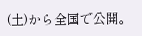(土)から全国で公開。